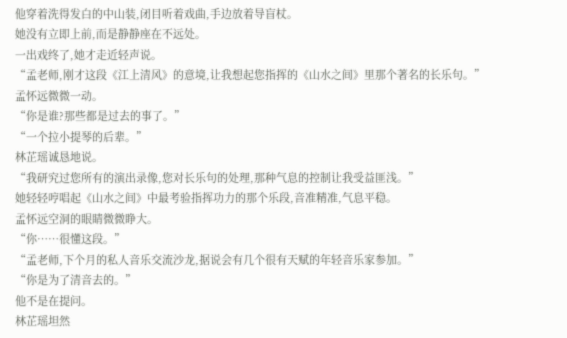他穿着洗得发白的中山装,闭目听着戏曲,手边放着导盲杖。
她没有立即上前,而是静静座在不远处。
一出戏终了,她才走近轻声说。
“孟老师,刚才这段《江上清风》的意境,让我想起您指挥的《山水之间》里那个著名的长乐句。”
孟怀远微微一动。
“你是谁?那些都是过去的事了。”
“一个拉小提琴的后辈。”
林芷瑶诚恳地说。
“我研究过您所有的演出录像,您对长乐句的处理,那种气息的控制让我受益匪浅。”
她轻轻哼唱起《山水之间》中最考验指挥功力的那个乐段,音准精准,气息平稳。
孟怀远空洞的眼睛微微睁大。
“你……很懂这段。”
“孟老师,下个月的私人音乐交流沙龙,据说会有几个很有天赋的年轻音乐家参加。”
“你是为了清音去的。”
他不是在提问。
林芷瑶坦然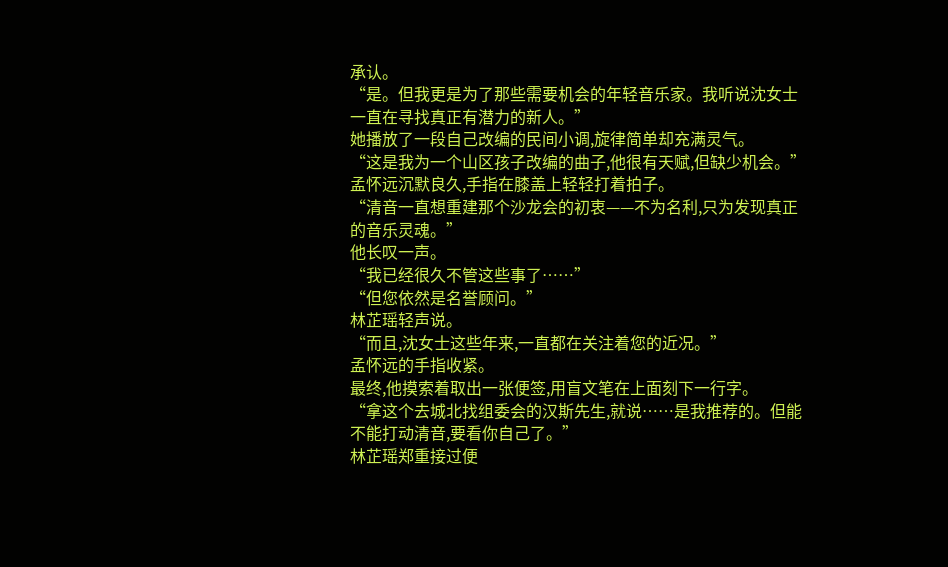承认。
“是。但我更是为了那些需要机会的年轻音乐家。我听说沈女士一直在寻找真正有潜力的新人。”
她播放了一段自己改编的民间小调,旋律简单却充满灵气。
“这是我为一个山区孩子改编的曲子,他很有天赋,但缺少机会。”
孟怀远沉默良久,手指在膝盖上轻轻打着拍子。
“清音一直想重建那个沙龙会的初衷——不为名利,只为发现真正的音乐灵魂。”
他长叹一声。
“我已经很久不管这些事了……”
“但您依然是名誉顾问。”
林芷瑶轻声说。
“而且,沈女士这些年来,一直都在关注着您的近况。”
孟怀远的手指收紧。
最终,他摸索着取出一张便签,用盲文笔在上面刻下一行字。
“拿这个去城北找组委会的汉斯先生,就说……是我推荐的。但能不能打动清音,要看你自己了。”
林芷瑶郑重接过便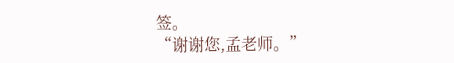签。
“谢谢您,孟老师。”